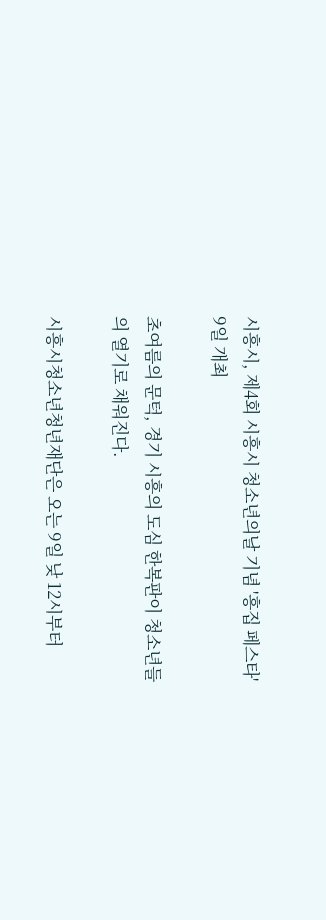시흥시, 제4회 시흥시 청소년의날 기념 '흥집 페스타' 9일 개최

초여름의 문턱, 경기 시흥의 도심 한복판이 청소년들의 열기로 채워진다.

시흥시청소년청년재단은 오는 9일 낮 12시부터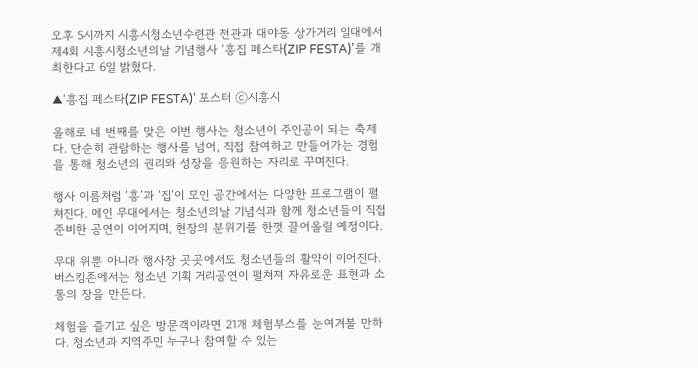오후 5시까지 시흥시청소년수련관 전관과 대야동 상가거리 일대에서 제4회 시흥시청소년의날 기념행사 ‘흥집 페스타(ZIP FESTA)’를 개최한다고 6일 밝혔다.

▲‘흥집 페스타(ZIP FESTA)’ 포스터 ⓒ시흥시

올해로 네 번째를 맞은 이번 행사는 청소년이 주인공이 되는 축제다. 단순히 관람하는 행사를 넘어, 직접 참여하고 만들어가는 경험을 통해 청소년의 권리와 성장을 응원하는 자리로 꾸며진다.

행사 이름처럼 ‘흥’과 ‘집’이 모인 공간에서는 다양한 프로그램이 펼쳐진다. 메인 무대에서는 청소년의날 기념식과 함께 청소년들이 직접 준비한 공연이 이어지며, 현장의 분위기를 한껏 끌어올릴 예정이다.

무대 위뿐 아니라 행사장 곳곳에서도 청소년들의 활약이 이어진다. 버스킹존에서는 청소년 기획 거리공연이 펼쳐져 자유로운 표현과 소통의 장을 만든다.

체험을 즐기고 싶은 방문객이라면 21개 체험부스를 눈여겨볼 만하다. 청소년과 지역주민 누구나 참여할 수 있는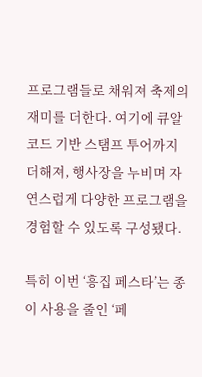프로그램들로 채워져 축제의 재미를 더한다. 여기에 큐알코드 기반 스탬프 투어까지 더해져, 행사장을 누비며 자연스럽게 다양한 프로그램을 경험할 수 있도록 구성됐다.

특히 이번 ‘흥집 페스타’는 종이 사용을 줄인 ‘페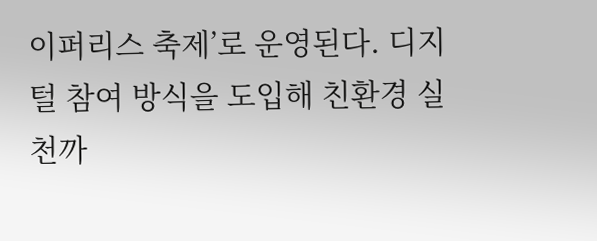이퍼리스 축제’로 운영된다. 디지털 참여 방식을 도입해 친환경 실천까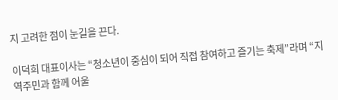지 고려한 점이 눈길을 끈다.

이덕희 대표이사는 “청소년이 중심이 되어 직접 참여하고 즐기는 축제”라며 “지역주민과 함께 어울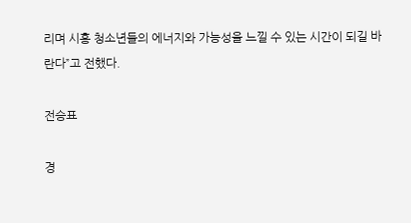리며 시흥 청소년들의 에너지와 가능성을 느낄 수 있는 시간이 되길 바란다”고 전했다.

전승표

경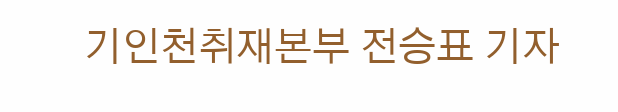기인천취재본부 전승표 기자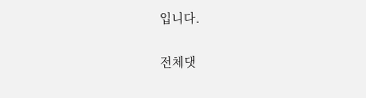입니다.

전체댓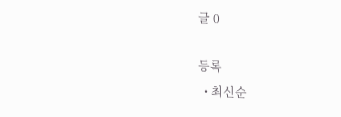글 0

등록
  • 최신순